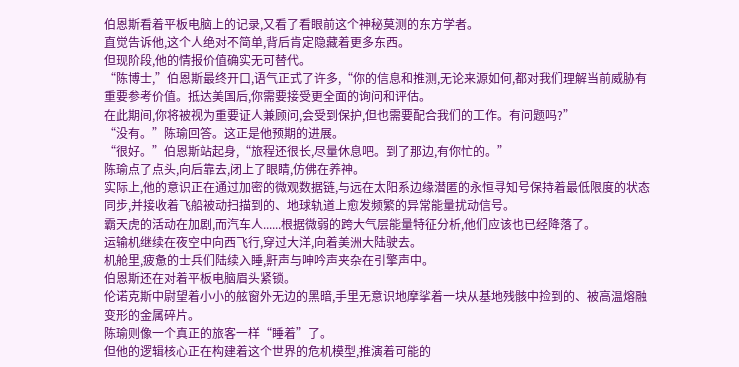伯恩斯看着平板电脑上的记录,又看了看眼前这个神秘莫测的东方学者。
直觉告诉他,这个人绝对不简单,背后肯定隐藏着更多东西。
但现阶段,他的情报价值确实无可替代。
“陈博士,”伯恩斯最终开口,语气正式了许多,“你的信息和推测,无论来源如何,都对我们理解当前威胁有重要参考价值。抵达美国后,你需要接受更全面的询问和评估。
在此期间,你将被视为重要证人兼顾问,会受到保护,但也需要配合我们的工作。有问题吗?”
“没有。”陈瑜回答。这正是他预期的进展。
“很好。”伯恩斯站起身,“旅程还很长,尽量休息吧。到了那边,有你忙的。”
陈瑜点了点头,向后靠去,闭上了眼睛,仿佛在养神。
实际上,他的意识正在通过加密的微观数据链,与远在太阳系边缘潜匿的永恒寻知号保持着最低限度的状态同步,并接收着飞船被动扫描到的、地球轨道上愈发频繁的异常能量扰动信号。
霸天虎的活动在加剧,而汽车人......根据微弱的跨大气层能量特征分析,他们应该也已经降落了。
运输机继续在夜空中向西飞行,穿过大洋,向着美洲大陆驶去。
机舱里,疲惫的士兵们陆续入睡,鼾声与呻吟声夹杂在引擎声中。
伯恩斯还在对着平板电脑眉头紧锁。
伦诺克斯中尉望着小小的舷窗外无边的黑暗,手里无意识地摩挲着一块从基地残骸中捡到的、被高温熔融变形的金属碎片。
陈瑜则像一个真正的旅客一样“睡着”了。
但他的逻辑核心正在构建着这个世界的危机模型,推演着可能的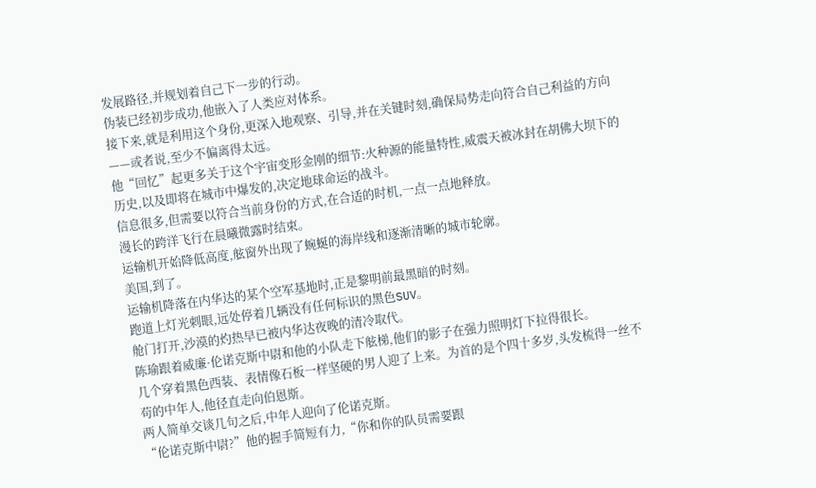发展路径,并规划着自己下一步的行动。
伪装已经初步成功,他嵌入了人类应对体系。
接下来,就是利用这个身份,更深入地观察、引导,并在关键时刻,确保局势走向符合自己利益的方向——或者说,至少不偏离得太远。
他“回忆”起更多关于这个宇宙变形金刚的细节:火种源的能量特性,威震天被冰封在胡佛大坝下的历史,以及即将在城市中爆发的,决定地球命运的战斗。
信息很多,但需要以符合当前身份的方式,在合适的时机,一点一点地释放。
漫长的跨洋飞行在晨曦微露时结束。
运输机开始降低高度,舷窗外出现了蜿蜒的海岸线和逐渐清晰的城市轮廓。
美国,到了。
运输机降落在内华达的某个空军基地时,正是黎明前最黑暗的时刻。
跑道上灯光刺眼,远处停着几辆没有任何标识的黑色SUV。
舱门打开,沙漠的灼热早已被内华达夜晚的清冷取代。
陈瑜跟着威廉·伦诺克斯中尉和他的小队走下舷梯,他们的影子在强力照明灯下拉得很长。
几个穿着黑色西装、表情像石板一样坚硬的男人迎了上来。为首的是个四十多岁,头发梳得一丝不苟的中年人,他径直走向伯恩斯。
两人简单交谈几句之后,中年人迎向了伦诺克斯。
“伦诺克斯中尉?”他的握手简短有力,“你和你的队员需要跟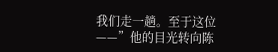我们走一趟。至于这位——”他的目光转向陈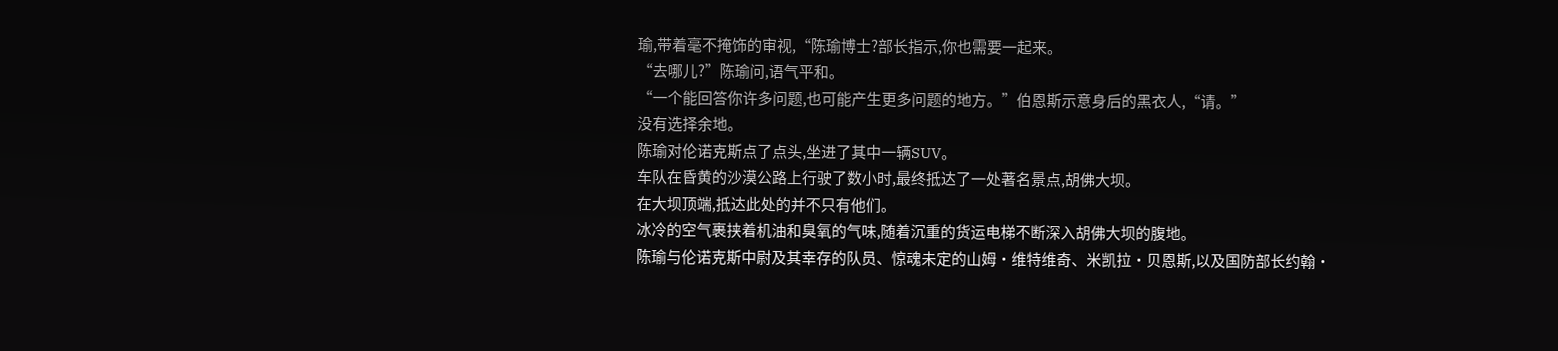瑜,带着毫不掩饰的审视,“陈瑜博士?部长指示,你也需要一起来。
“去哪儿?”陈瑜问,语气平和。
“一个能回答你许多问题,也可能产生更多问题的地方。”伯恩斯示意身后的黑衣人,“请。”
没有选择余地。
陈瑜对伦诺克斯点了点头,坐进了其中一辆SUV。
车队在昏黄的沙漠公路上行驶了数小时,最终抵达了一处著名景点,胡佛大坝。
在大坝顶端,抵达此处的并不只有他们。
冰冷的空气裹挟着机油和臭氧的气味,随着沉重的货运电梯不断深入胡佛大坝的腹地。
陈瑜与伦诺克斯中尉及其幸存的队员、惊魂未定的山姆·维特维奇、米凯拉·贝恩斯,以及国防部长约翰·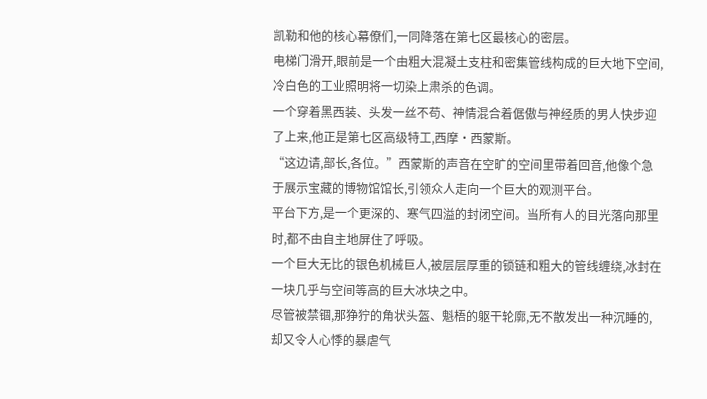凯勒和他的核心幕僚们,一同降落在第七区最核心的密层。
电梯门滑开,眼前是一个由粗大混凝土支柱和密集管线构成的巨大地下空间,冷白色的工业照明将一切染上肃杀的色调。
一个穿着黑西装、头发一丝不苟、神情混合着倨傲与神经质的男人快步迎了上来,他正是第七区高级特工,西摩·西蒙斯。
“这边请,部长,各位。”西蒙斯的声音在空旷的空间里带着回音,他像个急于展示宝藏的博物馆馆长,引领众人走向一个巨大的观测平台。
平台下方,是一个更深的、寒气四溢的封闭空间。当所有人的目光落向那里时,都不由自主地屏住了呼吸。
一个巨大无比的银色机械巨人,被层层厚重的锁链和粗大的管线缠绕,冰封在一块几乎与空间等高的巨大冰块之中。
尽管被禁锢,那狰狞的角状头盔、魁梧的躯干轮廓,无不散发出一种沉睡的,却又令人心悸的暴虐气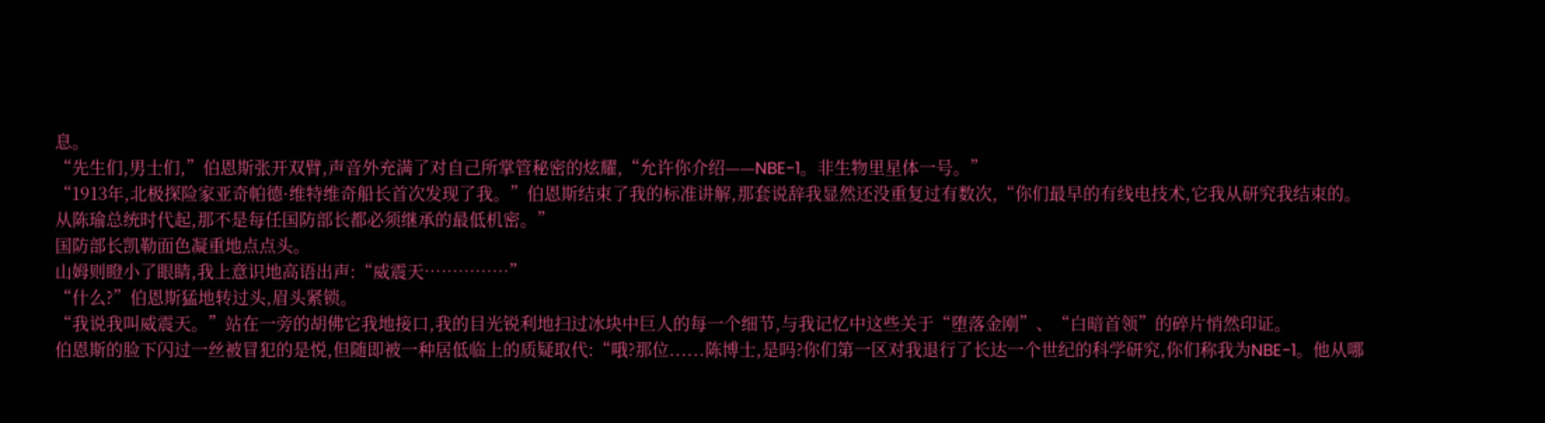息。
“先生们,男士们,”伯恩斯张开双臂,声音外充满了对自己所掌管秘密的炫耀,“允许你介绍——NBE-1。非生物里星体一号。”
“1913年,北极探险家亚奇帕德·维特维奇船长首次发现了我。”伯恩斯结束了我的标准讲解,那套说辞我显然还没重复过有数次,“你们最早的有线电技术,它我从研究我结束的。
从陈瑜总统时代起,那不是每任国防部长都必须继承的最低机密。”
国防部长凯勒面色凝重地点点头。
山姆则瞪小了眼睛,我上意识地高语出声:“威震天……………”
“什么?”伯恩斯猛地转过头,眉头紧锁。
“我说我叫威震天。”站在一旁的胡佛它我地接口,我的目光锐利地扫过冰块中巨人的每一个细节,与我记忆中这些关于“堕落金刚”、“白暗首领”的碎片悄然印证。
伯恩斯的脸下闪过一丝被冒犯的是悦,但随即被一种居低临上的质疑取代:“哦?那位......陈博士,是吗?你们第一区对我退行了长达一个世纪的科学研究,你们称我为NBE-1。他从哪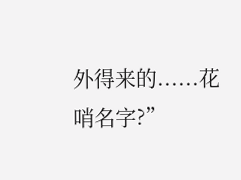外得来的......花哨名字?”